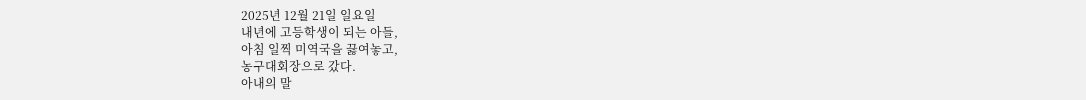2025년 12월 21일 일요일
내년에 고등학생이 되는 아들,
아침 일찍 미역국을 끓여놓고,
농구대회장으로 갔다.
아내의 말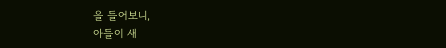을 들어보니,
아들이 새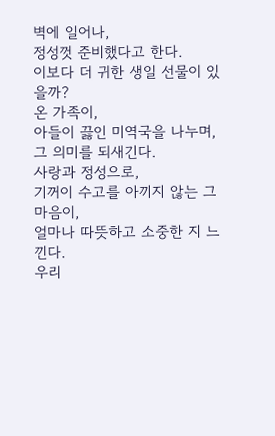벽에 일어나,
정성껏 준비했다고 한다.
이보다 더 귀한 생일 선물이 있을까?
온 가족이,
아들이 끓인 미역국을 나누며,
그 의미를 되새긴다.
사랑과 정성으로,
기꺼이 수고를 아끼지 않는 그 마음이,
얼마나 따뜻하고 소중한 지 느낀다.
우리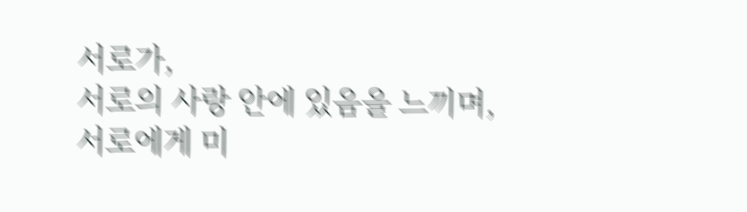서로가,
서로의 사랑 안에 있음을 느끼며,
서로에게 미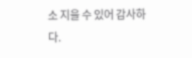소 지을 수 있어 감사하다.